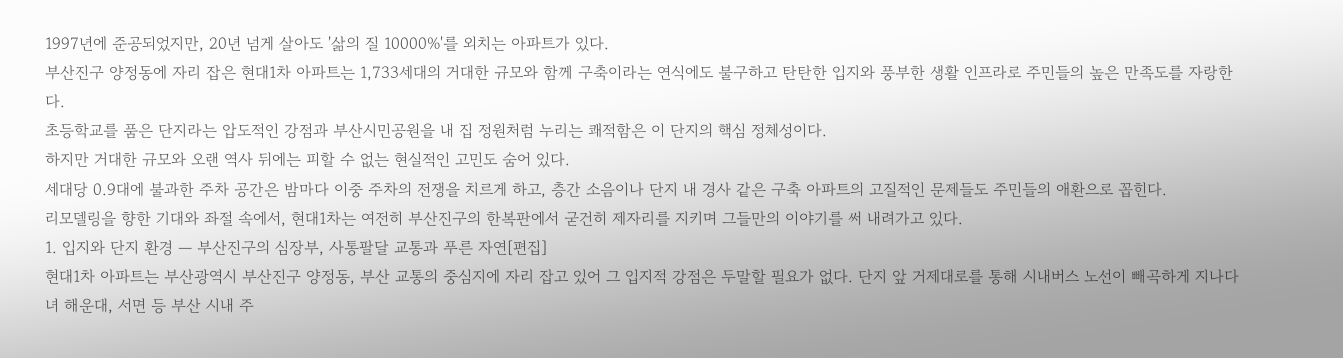1997년에 준공되었지만, 20년 넘게 살아도 '삶의 질 10000%'를 외치는 아파트가 있다.
부산진구 양정동에 자리 잡은 현대1차 아파트는 1,733세대의 거대한 규모와 함께 구축이라는 연식에도 불구하고 탄탄한 입지와 풍부한 생활 인프라로 주민들의 높은 만족도를 자랑한다.
초등학교를 품은 단지라는 압도적인 강점과 부산시민공원을 내 집 정원처럼 누리는 쾌적함은 이 단지의 핵심 정체성이다.
하지만 거대한 규모와 오랜 역사 뒤에는 피할 수 없는 현실적인 고민도 숨어 있다.
세대당 0.9대에 불과한 주차 공간은 밤마다 이중 주차의 전쟁을 치르게 하고, 층간 소음이나 단지 내 경사 같은 구축 아파트의 고질적인 문제들도 주민들의 애환으로 꼽힌다.
리모델링을 향한 기대와 좌절 속에서, 현대1차는 여전히 부산진구의 한복판에서 굳건히 제자리를 지키며 그들만의 이야기를 써 내려가고 있다.
1. 입지와 단지 환경 — 부산진구의 심장부, 사통팔달 교통과 푸른 자연[편집]
현대1차 아파트는 부산광역시 부산진구 양정동, 부산 교통의 중심지에 자리 잡고 있어 그 입지적 강점은 두말할 필요가 없다. 단지 앞 거제대로를 통해 시내버스 노선이 빼곡하게 지나다녀 해운대, 서면 등 부산 시내 주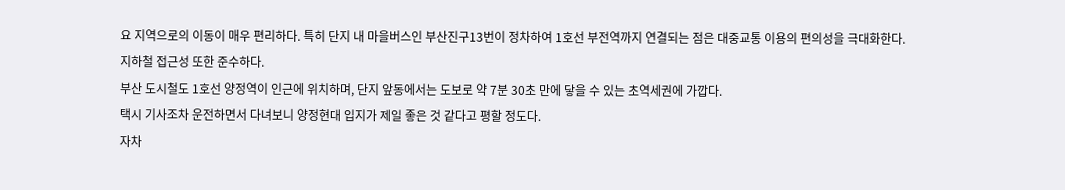요 지역으로의 이동이 매우 편리하다. 특히 단지 내 마을버스인 부산진구13번이 정차하여 1호선 부전역까지 연결되는 점은 대중교통 이용의 편의성을 극대화한다.
지하철 접근성 또한 준수하다.
부산 도시철도 1호선 양정역이 인근에 위치하며, 단지 앞동에서는 도보로 약 7분 30초 만에 닿을 수 있는 초역세권에 가깝다.
택시 기사조차 운전하면서 다녀보니 양정현대 입지가 제일 좋은 것 같다고 평할 정도다.
자차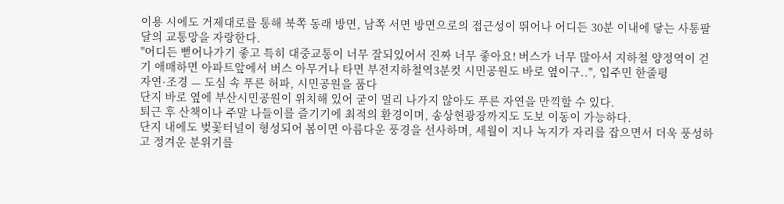이용 시에도 거제대로를 통해 북쪽 동래 방면, 남쪽 서면 방면으로의 접근성이 뛰어나 어디든 30분 이내에 닿는 사통팔달의 교통망을 자랑한다.
"어디든 뻗어나가기 좋고 특히 대중교통이 너무 잘되있어서 진짜 너무 좋아요! 버스가 너무 많아서 지하철 양정역이 걷기 애매하면 아파트앞에서 버스 아무거나 타면 부전지하철역3분컷 시민공원도 바로 옆이구..", 입주민 한줄평
자연·조경 — 도심 속 푸른 허파, 시민공원을 품다
단지 바로 옆에 부산시민공원이 위치해 있어 굳이 멀리 나가지 않아도 푸른 자연을 만끽할 수 있다.
퇴근 후 산책이나 주말 나들이를 즐기기에 최적의 환경이며, 송상현광장까지도 도보 이동이 가능하다.
단지 내에도 벚꽃터널이 형성되어 봄이면 아름다운 풍경을 선사하며, 세월이 지나 녹지가 자리를 잡으면서 더욱 풍성하고 정겨운 분위기를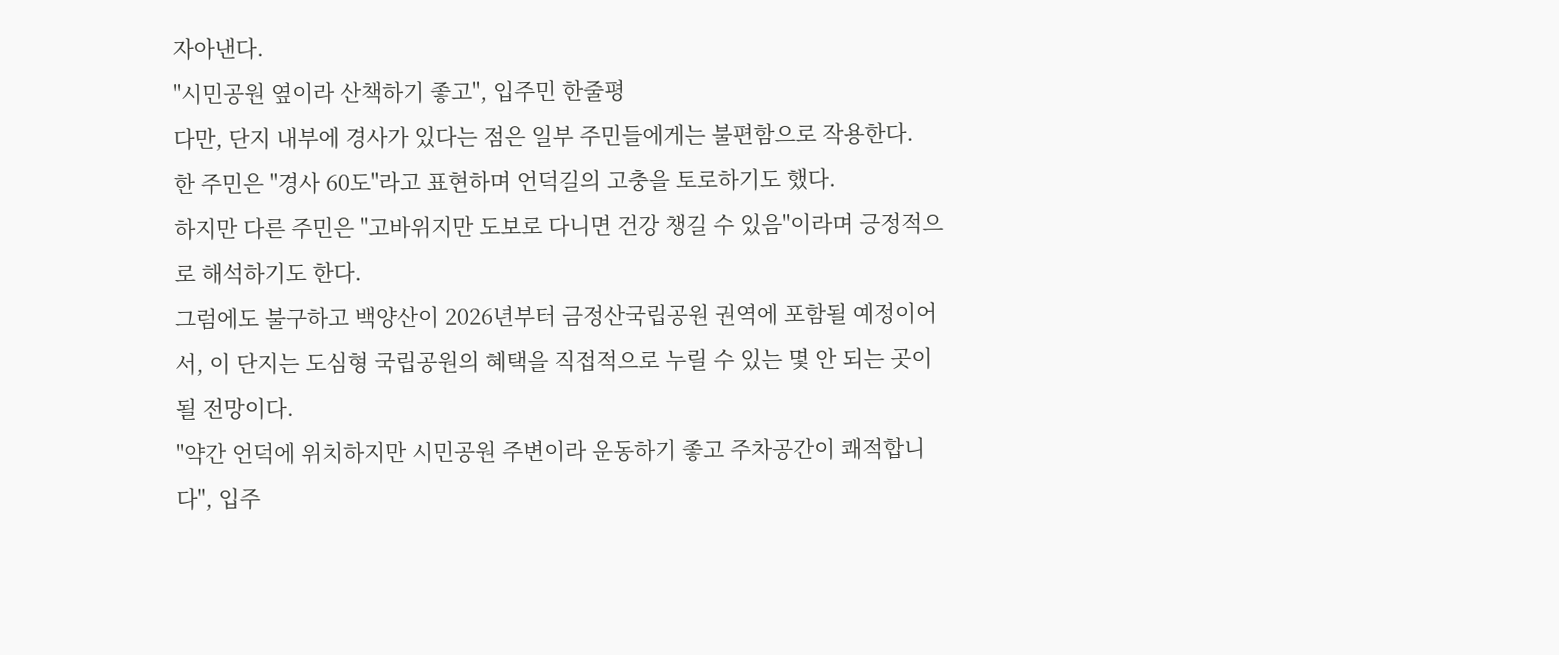자아낸다.
"시민공원 옆이라 산책하기 좋고", 입주민 한줄평
다만, 단지 내부에 경사가 있다는 점은 일부 주민들에게는 불편함으로 작용한다.
한 주민은 "경사 60도"라고 표현하며 언덕길의 고충을 토로하기도 했다.
하지만 다른 주민은 "고바위지만 도보로 다니면 건강 챙길 수 있음"이라며 긍정적으로 해석하기도 한다.
그럼에도 불구하고 백양산이 2026년부터 금정산국립공원 권역에 포함될 예정이어서, 이 단지는 도심형 국립공원의 혜택을 직접적으로 누릴 수 있는 몇 안 되는 곳이 될 전망이다.
"약간 언덕에 위치하지만 시민공원 주변이라 운동하기 좋고 주차공간이 쾌적합니다", 입주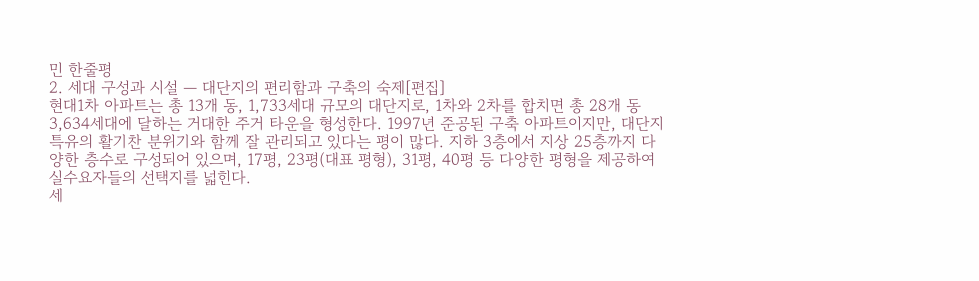민 한줄평
2. 세대 구성과 시설 — 대단지의 편리함과 구축의 숙제[편집]
현대1차 아파트는 총 13개 동, 1,733세대 규모의 대단지로, 1차와 2차를 합치면 총 28개 동 3,634세대에 달하는 거대한 주거 타운을 형성한다. 1997년 준공된 구축 아파트이지만, 대단지 특유의 활기찬 분위기와 함께 잘 관리되고 있다는 평이 많다. 지하 3층에서 지상 25층까지 다양한 층수로 구성되어 있으며, 17평, 23평(대표 평형), 31평, 40평 등 다양한 평형을 제공하여 실수요자들의 선택지를 넓힌다.
세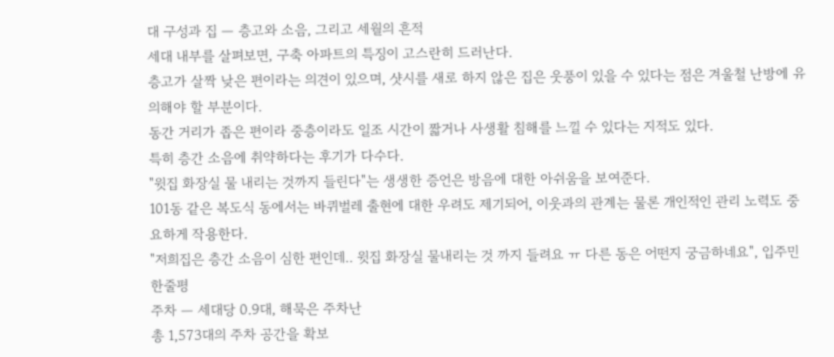대 구성과 집 — 층고와 소음, 그리고 세월의 흔적
세대 내부를 살펴보면, 구축 아파트의 특징이 고스란히 드러난다.
층고가 살짝 낮은 편이라는 의견이 있으며, 샷시를 새로 하지 않은 집은 웃풍이 있을 수 있다는 점은 겨울철 난방에 유의해야 할 부분이다.
동간 거리가 좁은 편이라 중층이라도 일조 시간이 짧거나 사생활 침해를 느낄 수 있다는 지적도 있다.
특히 층간 소음에 취약하다는 후기가 다수다.
"윗집 화장실 물 내리는 것까지 들린다"는 생생한 증언은 방음에 대한 아쉬움을 보여준다.
101동 같은 복도식 동에서는 바퀴벌레 출현에 대한 우려도 제기되어, 이웃과의 관계는 물론 개인적인 관리 노력도 중요하게 작용한다.
"저희집은 층간 소음이 심한 편인데.. 윗집 화장실 물내리는 것 까지 들려요 ㅠ 다른 동은 어떤지 궁금하네요", 입주민 한줄평
주차 — 세대당 0.9대, 해묵은 주차난
총 1,573대의 주차 공간을 확보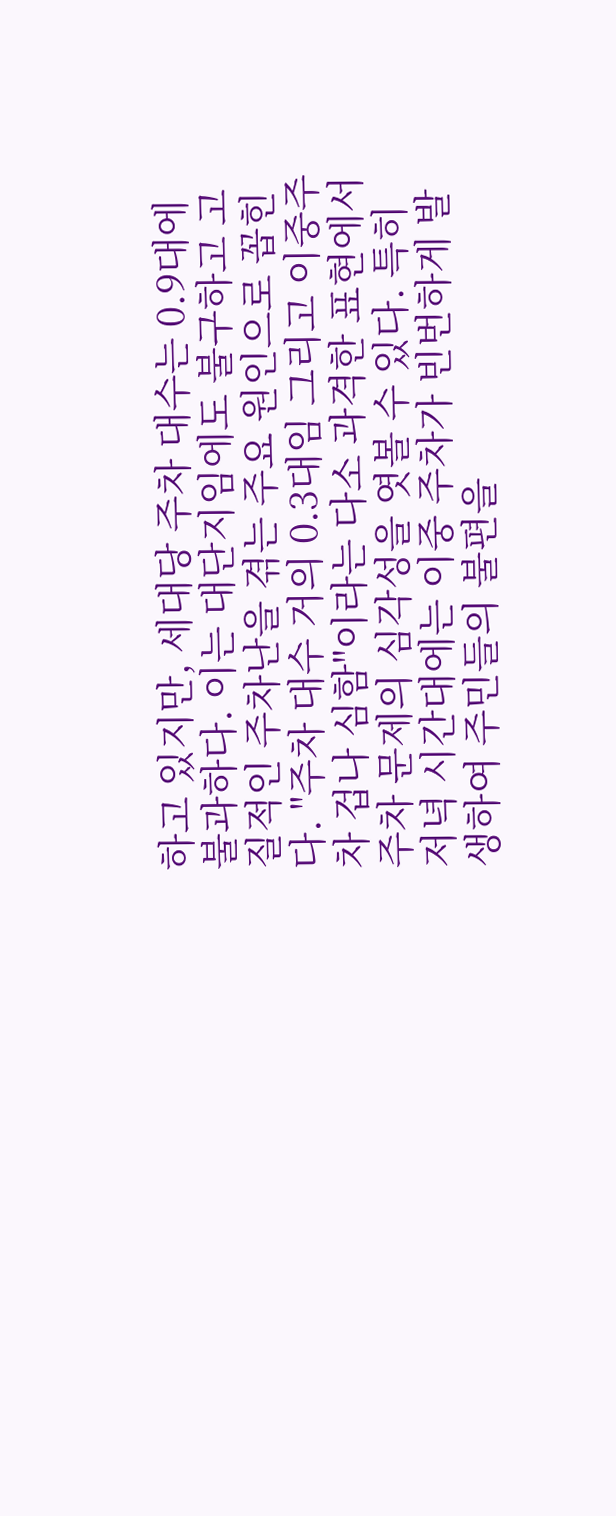하고 있지만, 세대당 주차 대수는 0.9대에 불과하다. 이는 대단지임에도 불구하고 고질적인 주차난을 겪는 주요 원인으로 꼽힌다. "주차 대수 거의 0.3대임 그리고 이중주차 겁나 심함"이라는 다소 과격한 표현에서 주차 문제의 심각성을 엿볼 수 있다. 특히 저녁 시간대에는 이중 주차가 빈번하게 발생하여 주민들의 불편을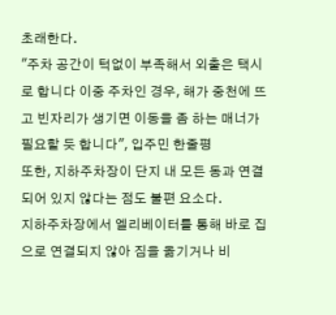초래한다.
"주차 공간이 턱없이 부족해서 외출은 택시로 합니다 이중 주차인 경우, 해가 중천에 뜨고 빈자리가 생기면 이동을 좀 하는 매너가 필요할 듯 합니다", 입주민 한줄평
또한, 지하주차장이 단지 내 모든 동과 연결되어 있지 않다는 점도 불편 요소다.
지하주차장에서 엘리베이터를 통해 바로 집으로 연결되지 않아 짐을 옮기거나 비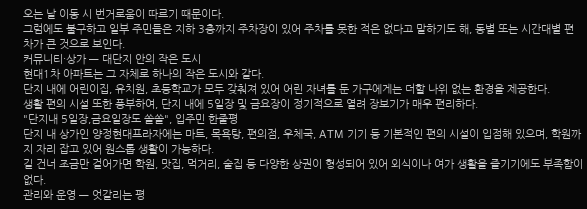오는 날 이동 시 번거로움이 따르기 때문이다.
그럼에도 불구하고 일부 주민들은 지하 3층까지 주차장이 있어 주차를 못한 적은 없다고 말하기도 해, 동별 또는 시간대별 편차가 큰 것으로 보인다.
커뮤니티·상가 — 대단지 안의 작은 도시
현대1차 아파트는 그 자체로 하나의 작은 도시와 같다.
단지 내에 어린이집, 유치원, 초등학교가 모두 갖춰져 있어 어린 자녀를 둔 가구에게는 더할 나위 없는 환경을 제공한다.
생활 편의 시설 또한 풍부하여, 단지 내에 5일장 및 금요장이 정기적으로 열려 장보기가 매우 편리하다.
"단지내 5일장,금요일장도 쏠쏠", 입주민 한줄평
단지 내 상가인 양정현대프라자에는 마트, 목욕탕, 편의점, 우체국, ATM 기기 등 기본적인 편의 시설이 입점해 있으며, 학원까지 자리 잡고 있어 원스톱 생활이 가능하다.
길 건너 조금만 걸어가면 학원, 맛집, 먹거리, 술집 등 다양한 상권이 형성되어 있어 외식이나 여가 생활을 즐기기에도 부족함이 없다.
관리와 운영 — 엇갈리는 평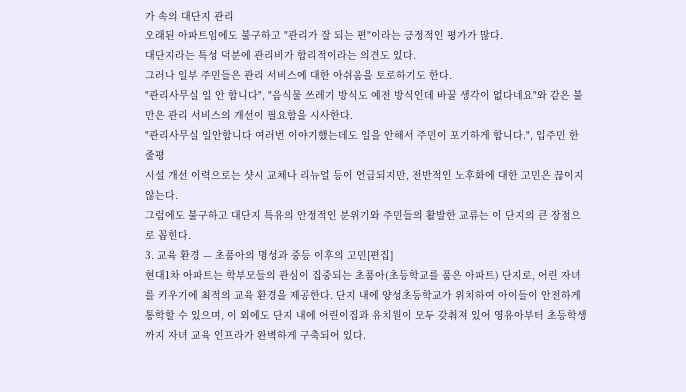가 속의 대단지 관리
오래된 아파트임에도 불구하고 "관리가 잘 되는 편"이라는 긍정적인 평가가 많다.
대단지라는 특성 덕분에 관리비가 합리적이라는 의견도 있다.
그러나 일부 주민들은 관리 서비스에 대한 아쉬움을 토로하기도 한다.
"관리사무실 일 안 합니다", "음식물 쓰레기 방식도 예전 방식인데 바꿀 생각이 없다네요"와 같은 불만은 관리 서비스의 개선이 필요함을 시사한다.
"관리사무실 일안합니다 여러번 이야기했는데도 일을 안해서 주민이 포기하게 합니다.", 입주민 한줄평
시설 개선 이력으로는 샷시 교체나 리뉴얼 등이 언급되지만, 전반적인 노후화에 대한 고민은 끊이지 않는다.
그럼에도 불구하고 대단지 특유의 안정적인 분위기와 주민들의 활발한 교류는 이 단지의 큰 장점으로 꼽힌다.
3. 교육 환경 — 초품아의 명성과 중등 이후의 고민[편집]
현대1차 아파트는 학부모들의 관심이 집중되는 초품아(초등학교를 품은 아파트) 단지로, 어린 자녀를 키우기에 최적의 교육 환경을 제공한다. 단지 내에 양성초등학교가 위치하여 아이들이 안전하게 통학할 수 있으며, 이 외에도 단지 내에 어린이집과 유치원이 모두 갖춰져 있어 영유아부터 초등학생까지 자녀 교육 인프라가 완벽하게 구축되어 있다.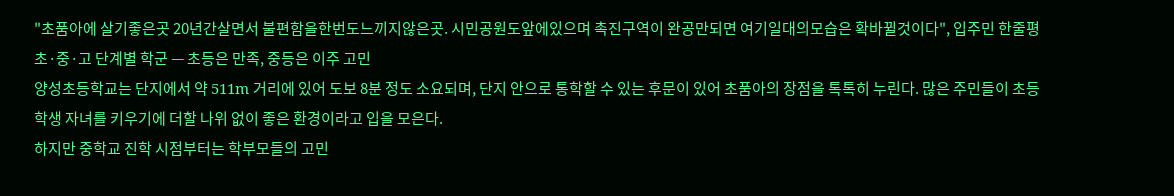"초품아에 살기좋은곳 20년간살면서 불편함을한번도느끼지않은곳. 시민공원도앞에있으며 촉진구역이 완공만되면 여기일대의모습은 확바뀔것이다", 입주민 한줄평
초·중·고 단계별 학군 — 초등은 만족, 중등은 이주 고민
양성초등학교는 단지에서 약 511m 거리에 있어 도보 8분 정도 소요되며, 단지 안으로 통학할 수 있는 후문이 있어 초품아의 장점을 톡톡히 누린다. 많은 주민들이 초등학생 자녀를 키우기에 더할 나위 없이 좋은 환경이라고 입을 모은다.
하지만 중학교 진학 시점부터는 학부모들의 고민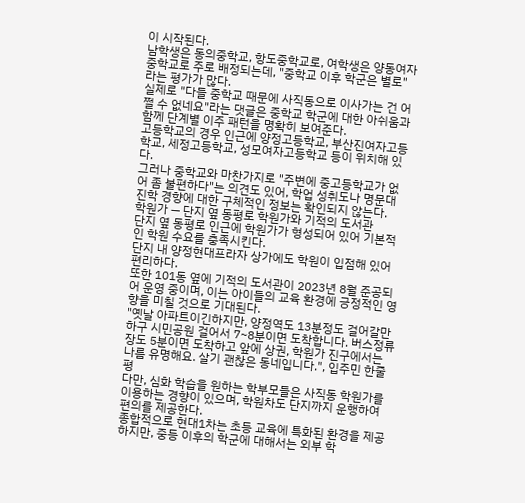이 시작된다.
남학생은 동의중학교, 항도중학교로, 여학생은 양동여자중학교로 주로 배정되는데, "중학교 이후 학군은 별로"라는 평가가 많다.
실제로 "다들 중학교 때문에 사직동으로 이사가는 건 어쩔 수 없네요"라는 댓글은 중학교 학군에 대한 아쉬움과 함께 단계별 이주 패턴을 명확히 보여준다.
고등학교의 경우 인근에 양정고등학교, 부산진여자고등학교, 세정고등학교, 성모여자고등학교 등이 위치해 있다.
그러나 중학교와 마찬가지로 "주변에 중고등학교가 없어 좀 불편하다"는 의견도 있어, 학업 성취도나 명문대 진학 경향에 대한 구체적인 정보는 확인되지 않는다.
학원가 — 단지 옆 동평로 학원가와 기적의 도서관
단지 옆 동평로 인근에 학원가가 형성되어 있어 기본적인 학원 수요를 충족시킨다.
단지 내 양정현대프라자 상가에도 학원이 입점해 있어 편리하다.
또한 101동 옆에 기적의 도서관이 2023년 8월 준공되어 운영 중이며, 이는 아이들의 교육 환경에 긍정적인 영향을 미칠 것으로 기대된다.
"옛날 아파트이긴하지만, 양정역도 13분정도 걸어갈만하구 시민공원 걸어서 7~8분이면 도착합니다. 버스정류장도 5분이면 도착하고 앞에 상권, 학원가 진구에서는 나름 유명해요. 살기 괜찮은 동네입니다.", 입주민 한줄평
다만, 심화 학습을 원하는 학부모들은 사직동 학원가를 이용하는 경향이 있으며, 학원차도 단지까지 운행하여 편의를 제공한다.
종합적으로 현대1차는 초등 교육에 특화된 환경을 제공하지만, 중등 이후의 학군에 대해서는 외부 학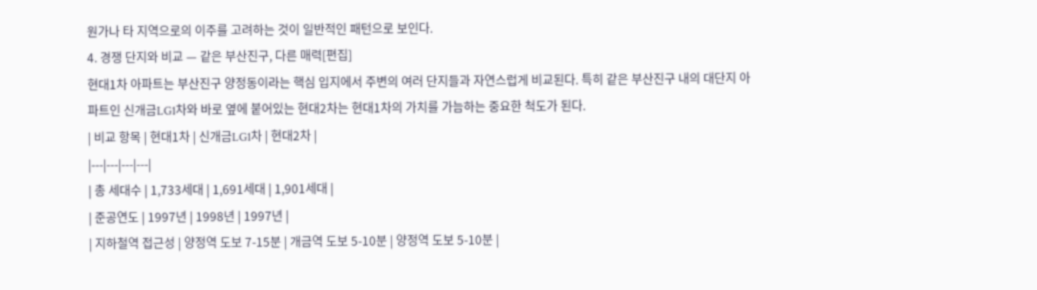원가나 타 지역으로의 이주를 고려하는 것이 일반적인 패턴으로 보인다.
4. 경쟁 단지와 비교 — 같은 부산진구, 다른 매력[편집]
현대1차 아파트는 부산진구 양정동이라는 핵심 입지에서 주변의 여러 단지들과 자연스럽게 비교된다. 특히 같은 부산진구 내의 대단지 아파트인 신개금LG1차와 바로 옆에 붙어있는 현대2차는 현대1차의 가치를 가늠하는 중요한 척도가 된다.
| 비교 항목 | 현대1차 | 신개금LG1차 | 현대2차 |
|---|---|---|---|
| 총 세대수 | 1,733세대 | 1,691세대 | 1,901세대 |
| 준공연도 | 1997년 | 1998년 | 1997년 |
| 지하철역 접근성 | 양정역 도보 7-15분 | 개금역 도보 5-10분 | 양정역 도보 5-10분 |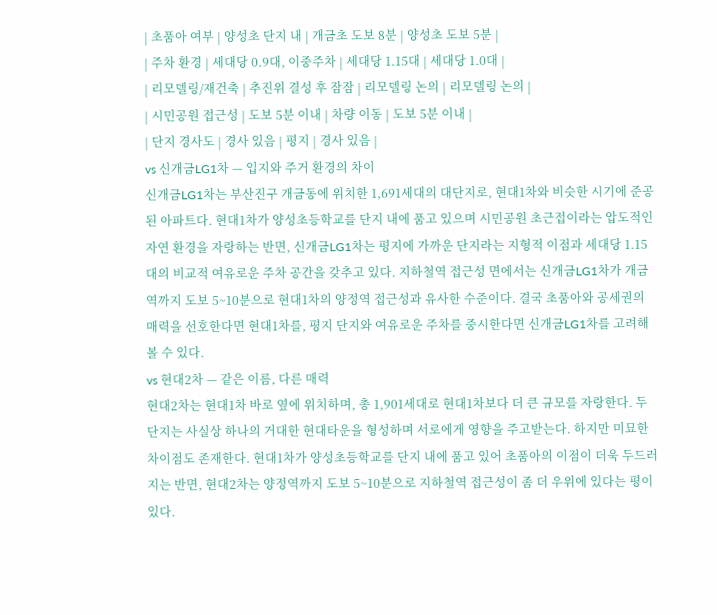| 초품아 여부 | 양성초 단지 내 | 개금초 도보 8분 | 양성초 도보 5분 |
| 주차 환경 | 세대당 0.9대, 이중주차 | 세대당 1.15대 | 세대당 1.0대 |
| 리모델링/재건축 | 추진위 결성 후 잠잠 | 리모델링 논의 | 리모델링 논의 |
| 시민공원 접근성 | 도보 5분 이내 | 차량 이동 | 도보 5분 이내 |
| 단지 경사도 | 경사 있음 | 평지 | 경사 있음 |
vs 신개금LG1차 — 입지와 주거 환경의 차이
신개금LG1차는 부산진구 개금동에 위치한 1,691세대의 대단지로, 현대1차와 비슷한 시기에 준공된 아파트다. 현대1차가 양성초등학교를 단지 내에 품고 있으며 시민공원 초근접이라는 압도적인 자연 환경을 자랑하는 반면, 신개금LG1차는 평지에 가까운 단지라는 지형적 이점과 세대당 1.15대의 비교적 여유로운 주차 공간을 갖추고 있다. 지하철역 접근성 면에서는 신개금LG1차가 개금역까지 도보 5~10분으로 현대1차의 양정역 접근성과 유사한 수준이다. 결국 초품아와 공세권의 매력을 선호한다면 현대1차를, 평지 단지와 여유로운 주차를 중시한다면 신개금LG1차를 고려해볼 수 있다.
vs 현대2차 — 같은 이름, 다른 매력
현대2차는 현대1차 바로 옆에 위치하며, 총 1,901세대로 현대1차보다 더 큰 규모를 자랑한다. 두 단지는 사실상 하나의 거대한 현대타운을 형성하며 서로에게 영향을 주고받는다. 하지만 미묘한 차이점도 존재한다. 현대1차가 양성초등학교를 단지 내에 품고 있어 초품아의 이점이 더욱 두드러지는 반면, 현대2차는 양정역까지 도보 5~10분으로 지하철역 접근성이 좀 더 우위에 있다는 평이 있다.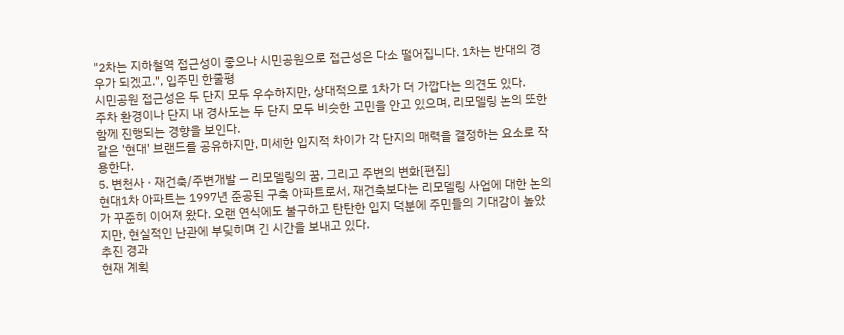"2차는 지하철역 접근성이 좋으나 시민공원으로 접근성은 다소 떨어집니다. 1차는 반대의 경우가 되겠고.", 입주민 한줄평
시민공원 접근성은 두 단지 모두 우수하지만, 상대적으로 1차가 더 가깝다는 의견도 있다.
주차 환경이나 단지 내 경사도는 두 단지 모두 비슷한 고민을 안고 있으며, 리모델링 논의 또한 함께 진행되는 경향을 보인다.
같은 '현대' 브랜드를 공유하지만, 미세한 입지적 차이가 각 단지의 매력을 결정하는 요소로 작용한다.
5. 변천사 · 재건축/주변개발 — 리모델링의 꿈, 그리고 주변의 변화[편집]
현대1차 아파트는 1997년 준공된 구축 아파트로서, 재건축보다는 리모델링 사업에 대한 논의가 꾸준히 이어져 왔다. 오랜 연식에도 불구하고 탄탄한 입지 덕분에 주민들의 기대감이 높았지만, 현실적인 난관에 부딪히며 긴 시간을 보내고 있다.
추진 경과
현재 계획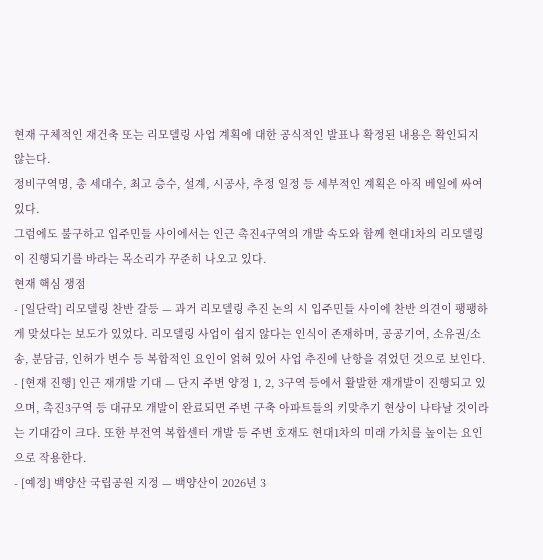현재 구체적인 재건축 또는 리모델링 사업 계획에 대한 공식적인 발표나 확정된 내용은 확인되지 않는다.
정비구역명, 총 세대수, 최고 층수, 설계, 시공사, 추정 일정 등 세부적인 계획은 아직 베일에 싸여 있다.
그럼에도 불구하고 입주민들 사이에서는 인근 촉진4구역의 개발 속도와 함께 현대1차의 리모델링이 진행되기를 바라는 목소리가 꾸준히 나오고 있다.
현재 핵심 쟁점
- [일단락] 리모델링 찬반 갈등 — 과거 리모델링 추진 논의 시 입주민들 사이에 찬반 의견이 팽팽하게 맞섰다는 보도가 있었다. 리모델링 사업이 쉽지 않다는 인식이 존재하며, 공공기여, 소유권/소송, 분담금, 인허가 변수 등 복합적인 요인이 얽혀 있어 사업 추진에 난항을 겪었던 것으로 보인다.
- [현재 진행] 인근 재개발 기대 — 단지 주변 양정 1, 2, 3구역 등에서 활발한 재개발이 진행되고 있으며, 촉진3구역 등 대규모 개발이 완료되면 주변 구축 아파트들의 키맞추기 현상이 나타날 것이라는 기대감이 크다. 또한 부전역 복합센터 개발 등 주변 호재도 현대1차의 미래 가치를 높이는 요인으로 작용한다.
- [예정] 백양산 국립공원 지정 — 백양산이 2026년 3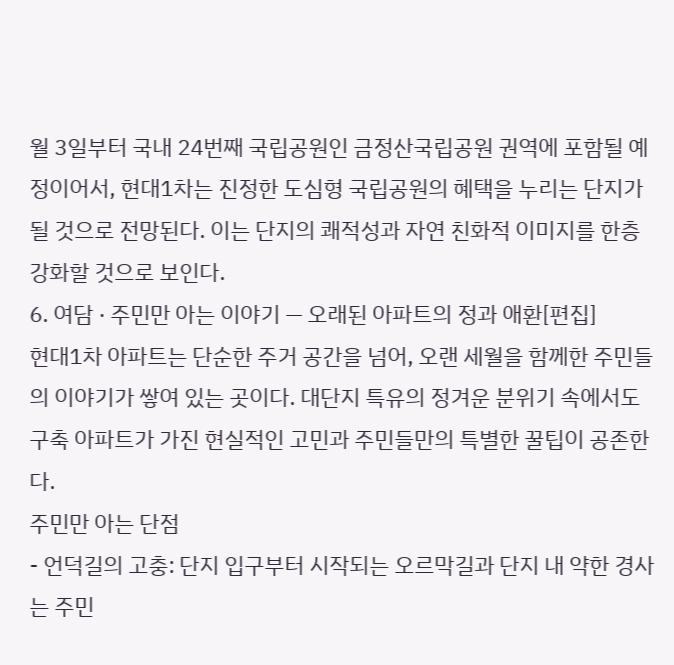월 3일부터 국내 24번째 국립공원인 금정산국립공원 권역에 포함될 예정이어서, 현대1차는 진정한 도심형 국립공원의 혜택을 누리는 단지가 될 것으로 전망된다. 이는 단지의 쾌적성과 자연 친화적 이미지를 한층 강화할 것으로 보인다.
6. 여담 · 주민만 아는 이야기 — 오래된 아파트의 정과 애환[편집]
현대1차 아파트는 단순한 주거 공간을 넘어, 오랜 세월을 함께한 주민들의 이야기가 쌓여 있는 곳이다. 대단지 특유의 정겨운 분위기 속에서도 구축 아파트가 가진 현실적인 고민과 주민들만의 특별한 꿀팁이 공존한다.
주민만 아는 단점
- 언덕길의 고충: 단지 입구부터 시작되는 오르막길과 단지 내 약한 경사는 주민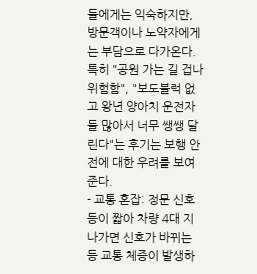들에게는 익숙하지만, 방문객이나 노약자에게는 부담으로 다가온다. 특히 "공원 가는 길 겁나 위험함", "보도블럭 없고 왕년 양아치 운전자들 많아서 너무 쌩쌩 달린다"는 후기는 보행 안전에 대한 우려를 보여준다.
- 교통 혼잡: 정문 신호등이 짧아 차량 4대 지나가면 신호가 바뀌는 등 교통 체증이 발생하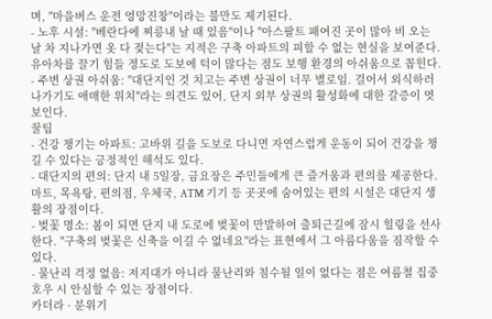며, "마을버스 운전 엉망진창"이라는 불만도 제기된다.
- 노후 시설: "베란다에 찌릉내 날 때 있음"이나 "아스팔트 패여진 곳이 많아 비 오는 날 차 지나가면 옷 다 젖는다"는 지적은 구축 아파트의 피할 수 없는 현실을 보여준다. 유아차를 끌기 힘들 정도로 도보에 턱이 많다는 점도 보행 환경의 아쉬움으로 꼽힌다.
- 주변 상권 아쉬움: "대단지인 것 치고는 주변 상권이 너무 별로임. 걸어서 외식하러 나가기도 애매한 위치"라는 의견도 있어, 단지 외부 상권의 활성화에 대한 갈증이 엿보인다.
꿀팁
- 건강 챙기는 아파트: 고바위 길을 도보로 다니면 자연스럽게 운동이 되어 건강을 챙길 수 있다는 긍정적인 해석도 있다.
- 대단지의 편의: 단지 내 5일장, 금요장은 주민들에게 큰 즐거움과 편의를 제공한다. 마트, 목욕탕, 편의점, 우체국, ATM 기기 등 곳곳에 숨어있는 편의 시설은 대단지 생활의 장점이다.
- 벚꽃 명소: 봄이 되면 단지 내 도로에 벚꽃이 만발하여 출퇴근길에 잠시 힐링을 선사한다. "구축의 벚꽃은 신축을 이길 수 없네요"라는 표현에서 그 아름다움을 짐작할 수 있다.
- 물난리 걱정 없음: 저지대가 아니라 물난리와 침수될 일이 없다는 점은 여름철 집중호우 시 안심할 수 있는 장점이다.
카더라 · 분위기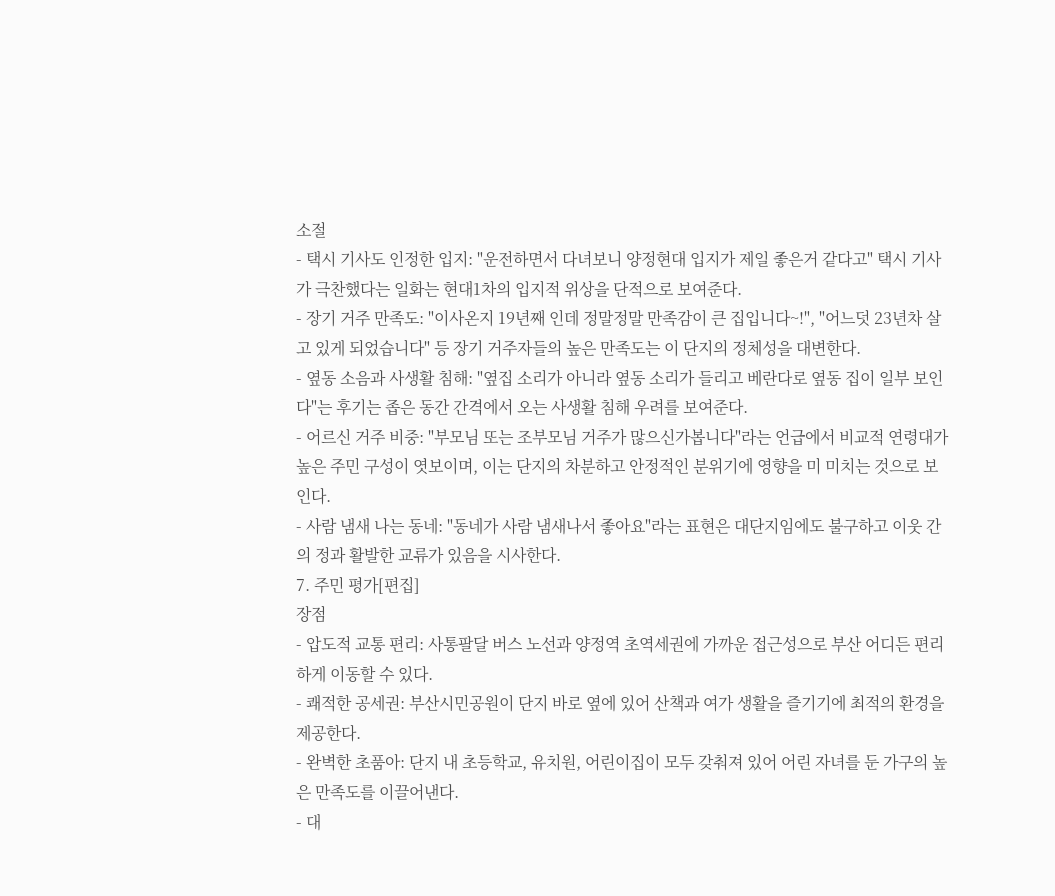소절
- 택시 기사도 인정한 입지: "운전하면서 다녀보니 양정현대 입지가 제일 좋은거 같다고" 택시 기사가 극찬했다는 일화는 현대1차의 입지적 위상을 단적으로 보여준다.
- 장기 거주 만족도: "이사온지 19년째 인데 정말정말 만족감이 큰 집입니다~!", "어느덧 23년차 살고 있게 되었습니다" 등 장기 거주자들의 높은 만족도는 이 단지의 정체성을 대변한다.
- 옆동 소음과 사생활 침해: "옆집 소리가 아니라 옆동 소리가 들리고 베란다로 옆동 집이 일부 보인다"는 후기는 좁은 동간 간격에서 오는 사생활 침해 우려를 보여준다.
- 어르신 거주 비중: "부모님 또는 조부모님 거주가 많으신가봅니다"라는 언급에서 비교적 연령대가 높은 주민 구성이 엿보이며, 이는 단지의 차분하고 안정적인 분위기에 영향을 미 미치는 것으로 보인다.
- 사람 냄새 나는 동네: "동네가 사람 냄새나서 좋아요"라는 표현은 대단지임에도 불구하고 이웃 간의 정과 활발한 교류가 있음을 시사한다.
7. 주민 평가[편집]
장점
- 압도적 교통 편리: 사통팔달 버스 노선과 양정역 초역세권에 가까운 접근성으로 부산 어디든 편리하게 이동할 수 있다.
- 쾌적한 공세권: 부산시민공원이 단지 바로 옆에 있어 산책과 여가 생활을 즐기기에 최적의 환경을 제공한다.
- 완벽한 초품아: 단지 내 초등학교, 유치원, 어린이집이 모두 갖춰져 있어 어린 자녀를 둔 가구의 높은 만족도를 이끌어낸다.
- 대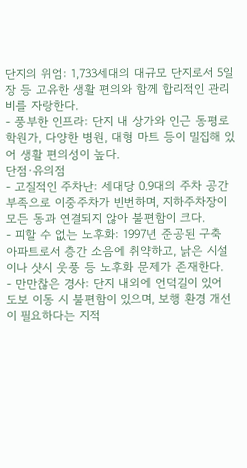단지의 위엄: 1,733세대의 대규모 단지로서 5일장 등 고유한 생활 편의와 함께 합리적인 관리비를 자랑한다.
- 풍부한 인프라: 단지 내 상가와 인근 동평로 학원가, 다양한 병원, 대형 마트 등이 밀집해 있어 생활 편의성이 높다.
단점·유의점
- 고질적인 주차난: 세대당 0.9대의 주차 공간 부족으로 이중주차가 빈번하며, 지하주차장이 모든 동과 연결되지 않아 불편함이 크다.
- 피할 수 없는 노후화: 1997년 준공된 구축 아파트로서 층간 소음에 취약하고, 낡은 시설이나 샷시 웃풍 등 노후화 문제가 존재한다.
- 만만찮은 경사: 단지 내외에 언덕길이 있어 도보 이동 시 불편함이 있으며, 보행 환경 개선이 필요하다는 지적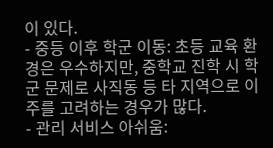이 있다.
- 중등 이후 학군 이동: 초등 교육 환경은 우수하지만, 중학교 진학 시 학군 문제로 사직동 등 타 지역으로 이주를 고려하는 경우가 많다.
- 관리 서비스 아쉬움: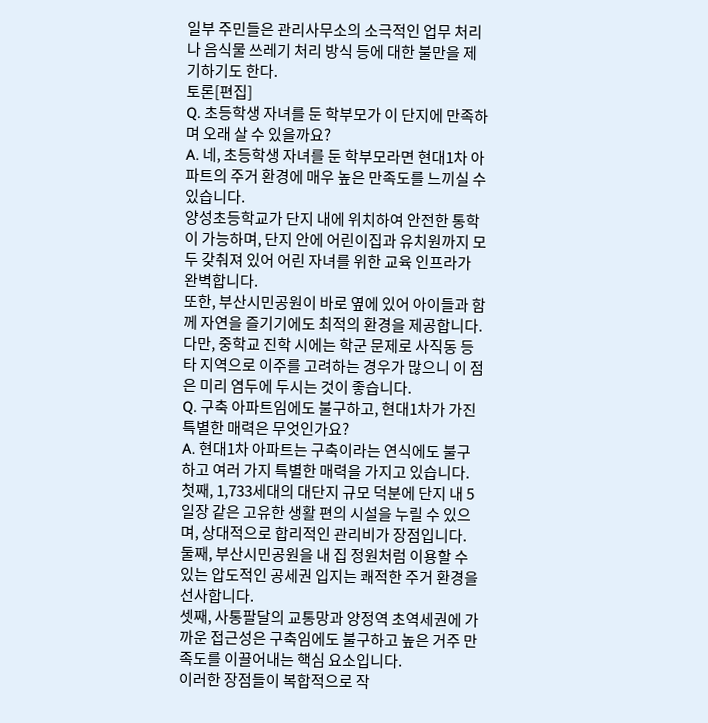일부 주민들은 관리사무소의 소극적인 업무 처리나 음식물 쓰레기 처리 방식 등에 대한 불만을 제기하기도 한다.
토론[편집]
Q. 초등학생 자녀를 둔 학부모가 이 단지에 만족하며 오래 살 수 있을까요?
A. 네, 초등학생 자녀를 둔 학부모라면 현대1차 아파트의 주거 환경에 매우 높은 만족도를 느끼실 수 있습니다.
양성초등학교가 단지 내에 위치하여 안전한 통학이 가능하며, 단지 안에 어린이집과 유치원까지 모두 갖춰져 있어 어린 자녀를 위한 교육 인프라가 완벽합니다.
또한, 부산시민공원이 바로 옆에 있어 아이들과 함께 자연을 즐기기에도 최적의 환경을 제공합니다.
다만, 중학교 진학 시에는 학군 문제로 사직동 등 타 지역으로 이주를 고려하는 경우가 많으니 이 점은 미리 염두에 두시는 것이 좋습니다.
Q. 구축 아파트임에도 불구하고, 현대1차가 가진 특별한 매력은 무엇인가요?
A. 현대1차 아파트는 구축이라는 연식에도 불구하고 여러 가지 특별한 매력을 가지고 있습니다.
첫째, 1,733세대의 대단지 규모 덕분에 단지 내 5일장 같은 고유한 생활 편의 시설을 누릴 수 있으며, 상대적으로 합리적인 관리비가 장점입니다.
둘째, 부산시민공원을 내 집 정원처럼 이용할 수 있는 압도적인 공세권 입지는 쾌적한 주거 환경을 선사합니다.
셋째, 사통팔달의 교통망과 양정역 초역세권에 가까운 접근성은 구축임에도 불구하고 높은 거주 만족도를 이끌어내는 핵심 요소입니다.
이러한 장점들이 복합적으로 작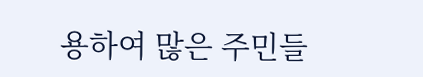용하여 많은 주민들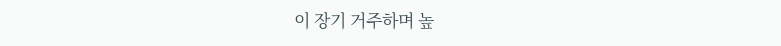이 장기 거주하며 높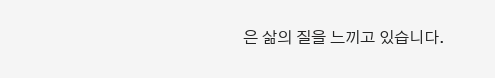은 삶의 질을 느끼고 있습니다.